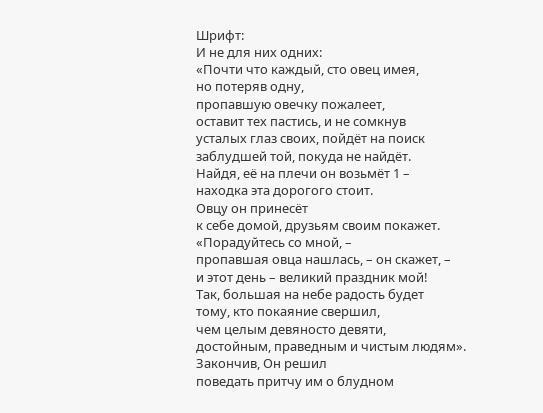Шрифт:
И не для них одних:
«Почти что каждый, сто овец имея,
но потеряв одну,
пропавшую овечку пожалеет,
оставит тех пастись, и не сомкнув
усталых глаз своих, пойдёт на поиск
заблудшей той, покуда не найдёт.
Найдя, её на плечи он возьмёт 1 –
находка эта дорогого стоит.
Овцу он принесёт
к себе домой, друзьям своим покажет.
«Порадуйтесь со мной, –
пропавшая овца нашлась, – он скажет, –
и этот день – великий праздник мой!
Так, большая на небе радость будет
тому, кто покаяние свершил,
чем целым девяносто девяти,
достойным, праведным и чистым людям».
Закончив, Он решил
поведать притчу им о блудном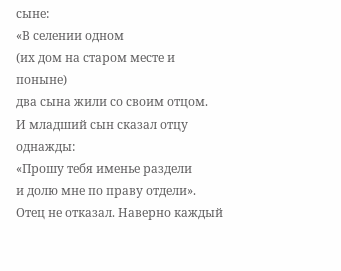сыне:
«В селении одном
(их дом на старом месте и поныне)
два сына жили со своим отцом.
И младший сын сказал отцу однажды:
«Прошу тебя именье раздели
и долю мне по праву отдели».
Отец не отказал. Наверно каждый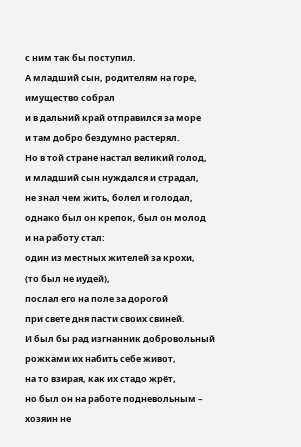с ним так бы поступил.
А младший сын, родителям на горе,
имущество собрал
и в дальний край отправился за море
и там добро бездумно растерял.
Но в той стране настал великий голод,
и младший сын нуждался и страдал,
не знал чем жить, болел и голодал,
однако был он крепок, был он молод
и на работу стал:
один из местных жителей за крохи,
(то был не иудей),
послал его на поле за дорогой
при свете дня пасти своих свиней.
И был бы рад изгнанник добровольный
рожками их набить себе живот,
на то взирая, как их стадо жрёт,
но был он на работе подневольным –
хозяин не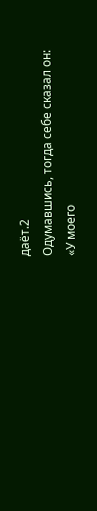даёт.2
Одумавшись, тогда себе сказал он:
«У моего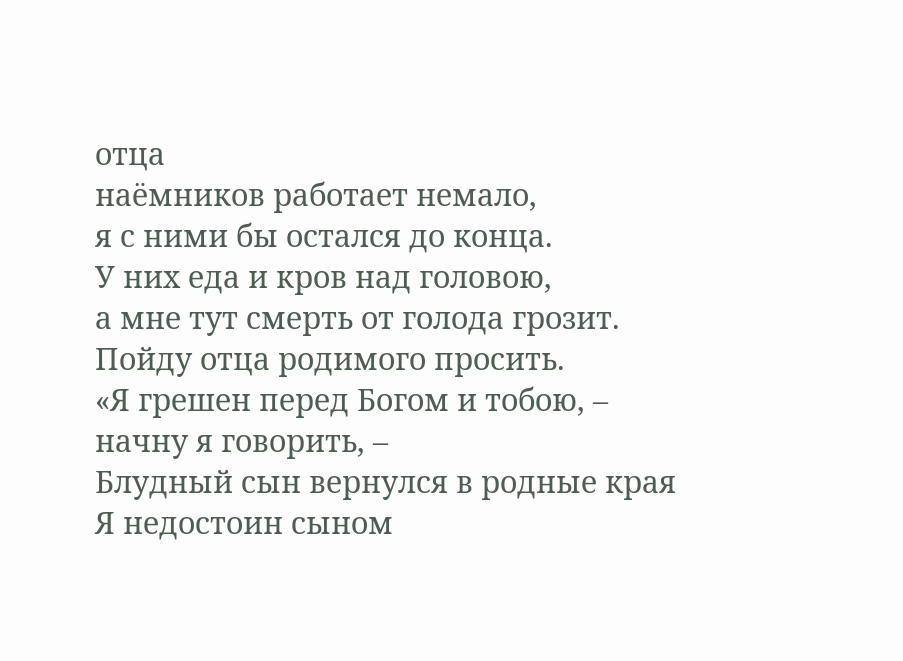отца
наёмников работает немало,
я с ними бы остался до конца.
У них еда и кров над головою,
а мне тут смерть от голода грозит.
Пойду отца родимого просить.
«Я грешен перед Богом и тобою, –
начну я говорить, –
Блудный сын вернулся в родные края
Я недостоин сыном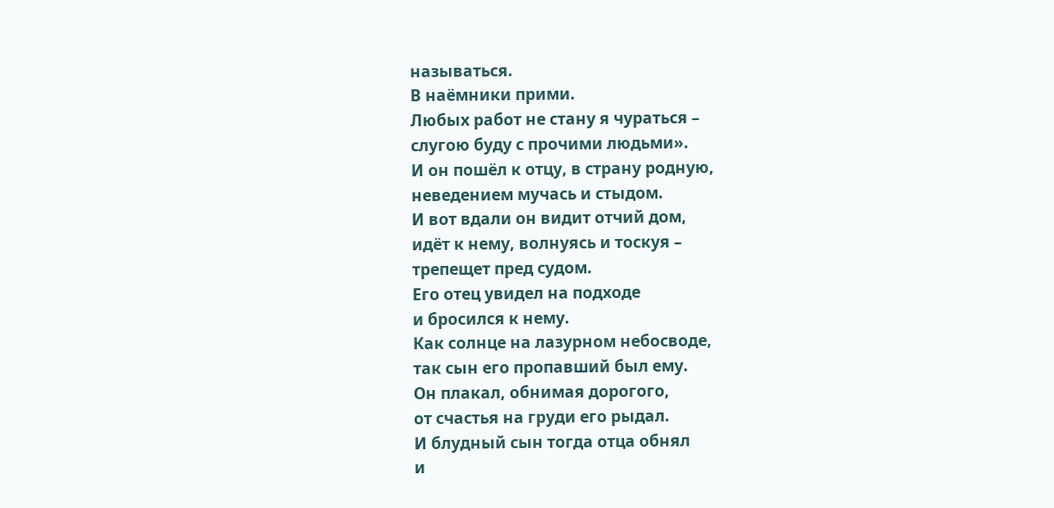называться.
В наёмники прими.
Любых работ не стану я чураться –
слугою буду с прочими людьми».
И он пошёл к отцу, в страну родную,
неведением мучась и стыдом.
И вот вдали он видит отчий дом,
идёт к нему, волнуясь и тоскуя –
трепещет пред судом.
Его отец увидел на подходе
и бросился к нему.
Как солнце на лазурном небосводе,
так сын его пропавший был ему.
Он плакал, обнимая дорогого,
от счастья на груди его рыдал.
И блудный сын тогда отца обнял
и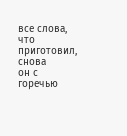все слова, что приготовил, снова
он с горечью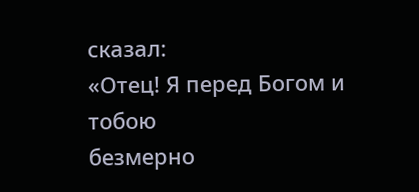сказал:
«Отец! Я перед Богом и тобою
безмерно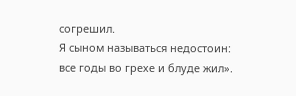согрешил.
Я сыном называться недостоин:
все годы во грехе и блуде жил».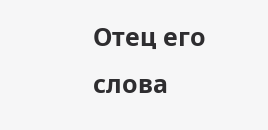Отец его слова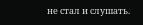не стал и слушать.